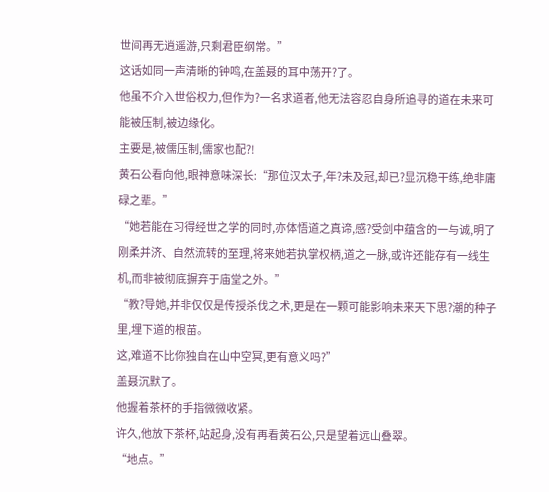世间再无逍遥游,只剩君臣纲常。”
这话如同一声清晰的钟鸣,在盖聂的耳中荡开?了。
他虽不介入世俗权力,但作为?一名求道者,他无法容忍自身所追寻的道在未来可能被压制,被边缘化。
主要是,被儒压制,儒家也配?!
黄石公看向他,眼神意味深长:“那位汉太子,年?未及冠,却已?显沉稳干练,绝非庸碌之辈。”
“她若能在习得经世之学的同时,亦体悟道之真谛,感?受剑中蕴含的一与诚,明了刚柔并济、自然流转的至理,将来她若执掌权柄,道之一脉,或许还能存有一线生机,而非被彻底摒弃于庙堂之外。”
“教?导她,并非仅仅是传授杀伐之术,更是在一颗可能影响未来天下思?潮的种子里,埋下道的根苗。
这,难道不比你独自在山中空冥,更有意义吗?”
盖聂沉默了。
他握着茶杯的手指微微收紧。
许久,他放下茶杯,站起身,没有再看黄石公,只是望着远山叠翠。
“地点。”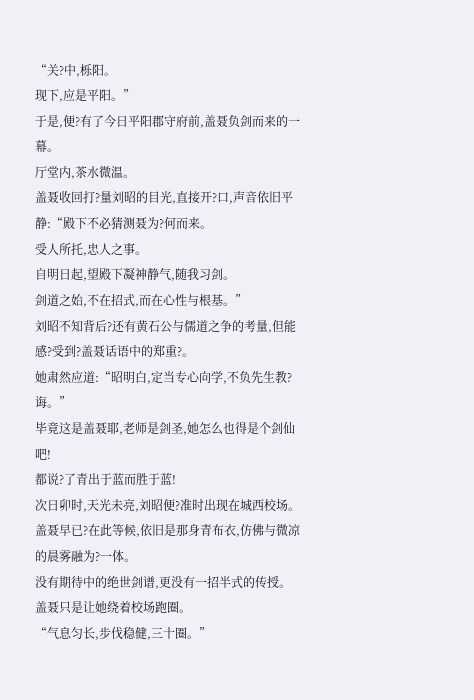“关?中,栎阳。
现下,应是平阳。”
于是,便?有了今日平阳郡守府前,盖聂负剑而来的一幕。
厅堂内,茶水微温。
盖聂收回打?量刘昭的目光,直接开?口,声音依旧平静:“殿下不必猜测聂为?何而来。
受人所托,忠人之事。
自明日起,望殿下凝神静气,随我习剑。
剑道之始,不在招式,而在心性与根基。”
刘昭不知背后?还有黄石公与儒道之争的考量,但能感?受到?盖聂话语中的郑重?。
她肃然应道:“昭明白,定当专心向学,不负先生教?诲。”
毕竟这是盖聂耶,老师是剑圣,她怎么也得是个剑仙吧!
都说?了青出于蓝而胜于蓝!
次日卯时,天光未亮,刘昭便?准时出现在城西校场。
盖聂早已?在此等候,依旧是那身青布衣,仿佛与微凉的晨雾融为?一体。
没有期待中的绝世剑谱,更没有一招半式的传授。
盖聂只是让她绕着校场跑圈。
“气息匀长,步伐稳健,三十圈。”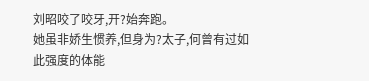刘昭咬了咬牙,开?始奔跑。
她虽非娇生惯养,但身为?太子,何曾有过如此强度的体能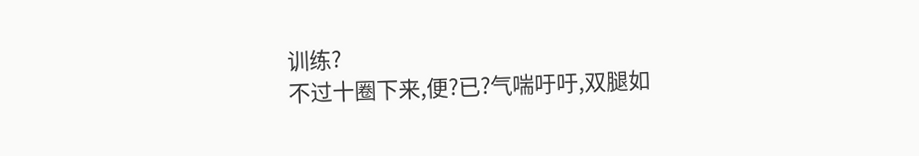训练?
不过十圈下来,便?已?气喘吁吁,双腿如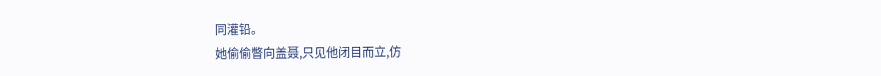同灌铅。
她偷偷瞥向盖聂,只见他闭目而立,仿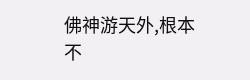佛神游天外,根本不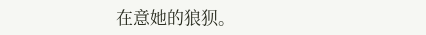在意她的狼狈。